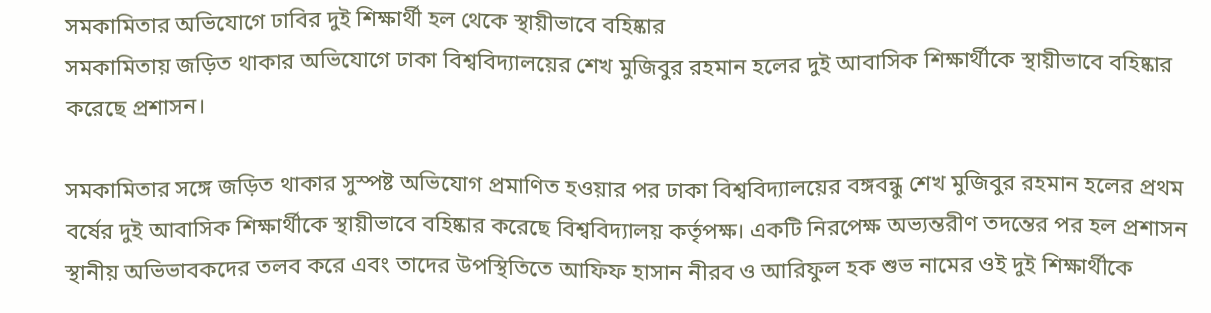সমকামিতার অভিযোগে ঢাবির দুই শিক্ষার্থী হল থেকে স্থায়ীভাবে বহিষ্কার
সমকামিতায় জড়িত থাকার অভিযোগে ঢাকা বিশ্ববিদ্যালয়ের শেখ মুজিবুর রহমান হলের দুই আবাসিক শিক্ষার্থীকে স্থায়ীভাবে বহিষ্কার করেছে প্রশাসন।

সমকামিতার সঙ্গে জড়িত থাকার সুস্পষ্ট অভিযোগ প্রমাণিত হওয়ার পর ঢাকা বিশ্ববিদ্যালয়ের বঙ্গবন্ধু শেখ মুজিবুর রহমান হলের প্রথম বর্ষের দুই আবাসিক শিক্ষার্থীকে স্থায়ীভাবে বহিষ্কার করেছে বিশ্ববিদ্যালয় কর্তৃপক্ষ। একটি নিরপেক্ষ অভ্যন্তরীণ তদন্তের পর হল প্রশাসন স্থানীয় অভিভাবকদের তলব করে এবং তাদের উপস্থিতিতে আফিফ হাসান নীরব ও আরিফুল হক শুভ নামের ওই দুই শিক্ষার্থীকে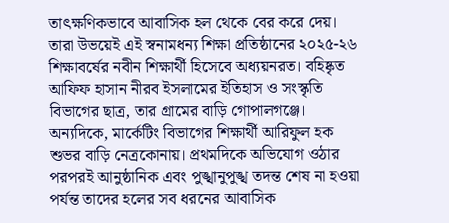তাৎক্ষণিকভাবে আবাসিক হল থেকে বের করে দেয়। তারা উভয়েই এই স্বনামধন্য শিক্ষা প্রতিষ্ঠানের ২০২৫-২৬ শিক্ষাবর্ষের নবীন শিক্ষার্থী হিসেবে অধ্যয়নরত। বহিষ্কৃত আফিফ হাসান নীরব ইসলামের ইতিহাস ও সংস্কৃতি বিভাগের ছাত্র, তার গ্রামের বাড়ি গোপালগঞ্জে। অন্যদিকে, মার্কেটিং বিভাগের শিক্ষার্থী আরিফুল হক শুভর বাড়ি নেত্রকোনায়। প্রথমদিকে অভিযোগ ওঠার পরপরই আনুষ্ঠানিক এবং পুঙ্খানুপুঙ্খ তদন্ত শেষ না হওয়া পর্যন্ত তাদের হলের সব ধরনের আবাসিক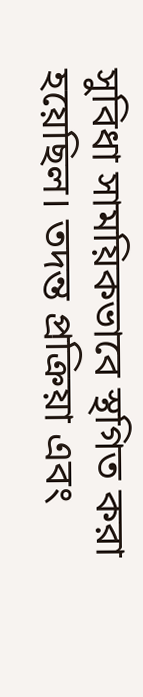সুবিধা সাময়িকভাবে স্থগিত করা হয়েছিল। তদন্ত প্রক্রিয়া এবং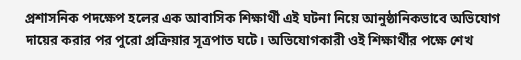প্রশাসনিক পদক্ষেপ হলের এক আবাসিক শিক্ষার্থী এই ঘটনা নিয়ে আনুষ্ঠানিকভাবে অভিযোগ দায়ের করার পর পুরো প্রক্রিয়ার সূত্রপাত ঘটে। অভিযোগকারী ওই শিক্ষার্থীর পক্ষে শেখ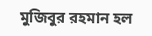মুজিবুর রহমান হল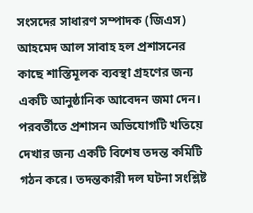সংসদের সাধারণ সম্পাদক (জিএস) আহমেদ আল সাবাহ হল প্রশাসনের কাছে শাস্তিমূলক ব্যবস্থা গ্রহণের জন্য একটি আনুষ্ঠানিক আবেদন জমা দেন। পরবর্তীতে প্রশাসন অভিযোগটি খতিয়ে দেখার জন্য একটি বিশেষ তদন্ত কমিটি গঠন করে। তদন্তকারী দল ঘটনা সংশ্লিষ্ট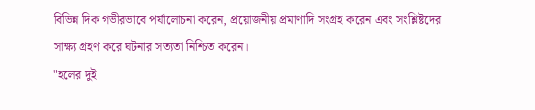বিভিন্ন দিক গভীরভাবে পর্যালোচনা করেন, প্রয়োজনীয় প্রমাণাদি সংগ্রহ করেন এবং সংশ্লিষ্টদের সাক্ষ্য গ্রহণ করে ঘটনার সত্যতা নিশ্চিত করেন।
"হলের দুই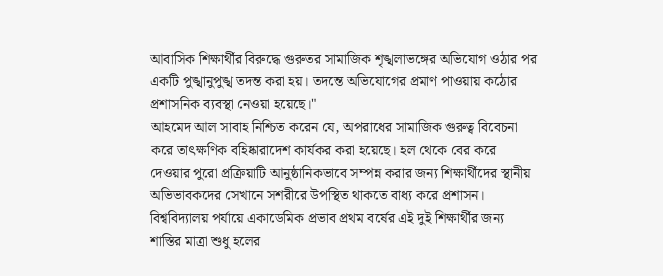আবাসিক শিক্ষার্থীর বিরুদ্ধে গুরুতর সামাজিক শৃঙ্খলাভঙ্গের অভিযোগ ওঠার পর একটি পুঙ্খানুপুঙ্খ তদন্ত করা হয়। তদন্তে অভিযোগের প্রমাণ পাওয়ায় কঠোর প্রশাসনিক ব্যবস্থা নেওয়া হয়েছে।"
আহমেদ আল সাবাহ নিশ্চিত করেন যে, অপরাধের সামাজিক গুরুত্ব বিবেচনা করে তাৎক্ষণিক বহিষ্কারাদেশ কার্যকর করা হয়েছে। হল থেকে বের করে দেওয়ার পুরো প্রক্রিয়াটি আনুষ্ঠানিকভাবে সম্পন্ন করার জন্য শিক্ষার্থীদের স্থানীয় অভিভাবকদের সেখানে সশরীরে উপস্থিত থাকতে বাধ্য করে প্রশাসন। বিশ্ববিদ্যালয় পর্যায়ে একাডেমিক প্রভাব প্রথম বর্ষের এই দুই শিক্ষার্থীর জন্য শাস্তির মাত্রা শুধু হলের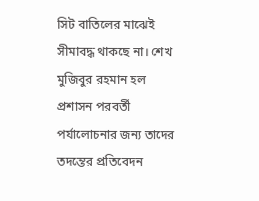সিট বাতিলের মাঝেই সীমাবদ্ধ থাকছে না। শেখ মুজিবুর রহমান হল প্রশাসন পরবর্তী পর্যালোচনার জন্য তাদের তদন্তের প্রতিবেদন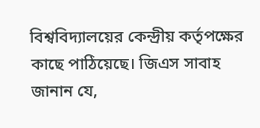বিশ্ববিদ্যালয়ের কেন্দ্রীয় কর্তৃপক্ষের কাছে পাঠিয়েছে। জিএস সাবাহ জানান যে,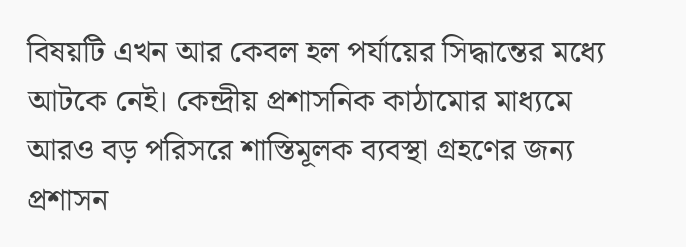বিষয়টি এখন আর কেবল হল পর্যায়ের সিদ্ধান্তের মধ্যে আটকে নেই। কেন্দ্রীয় প্রশাসনিক কাঠামোর মাধ্যমে আরও বড় পরিসরে শাস্তিমূলক ব্যবস্থা গ্রহণের জন্য প্রশাসন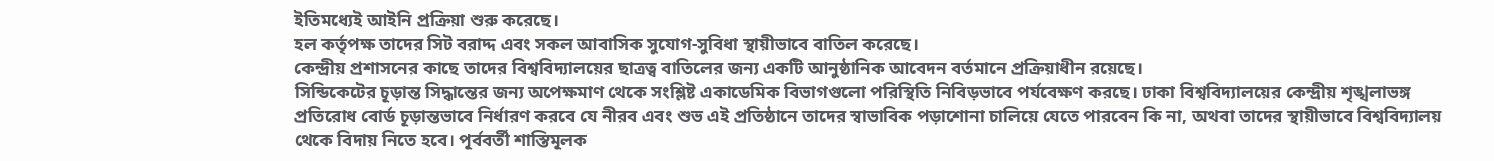ইতিমধ্যেই আইনি প্রক্রিয়া শুরু করেছে।
হল কর্তৃপক্ষ তাদের সিট বরাদ্দ এবং সকল আবাসিক সুযোগ-সুবিধা স্থায়ীভাবে বাতিল করেছে।
কেন্দ্রীয় প্রশাসনের কাছে তাদের বিশ্ববিদ্যালয়ের ছাত্রত্ব বাতিলের জন্য একটি আনুষ্ঠানিক আবেদন বর্তমানে প্রক্রিয়াধীন রয়েছে।
সিন্ডিকেটের চূড়ান্ত সিদ্ধান্তের জন্য অপেক্ষমাণ থেকে সংশ্লিষ্ট একাডেমিক বিভাগগুলো পরিস্থিতি নিবিড়ভাবে পর্যবেক্ষণ করছে। ঢাকা বিশ্ববিদ্যালয়ের কেন্দ্রীয় শৃঙ্খলাভঙ্গ প্রতিরোধ বোর্ড চূড়ান্তভাবে নির্ধারণ করবে যে নীরব এবং শুভ এই প্রতিষ্ঠানে তাদের স্বাভাবিক পড়াশোনা চালিয়ে যেতে পারবেন কি না, অথবা তাদের স্থায়ীভাবে বিশ্ববিদ্যালয় থেকে বিদায় নিতে হবে। পূর্ববর্তী শাস্তিমূলক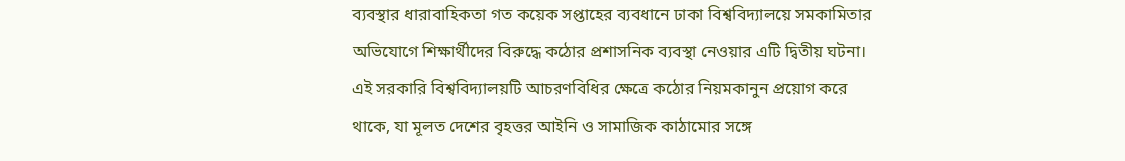ব্যবস্থার ধারাবাহিকতা গত কয়েক সপ্তাহের ব্যবধানে ঢাকা বিশ্ববিদ্যালয়ে সমকামিতার অভিযোগে শিক্ষার্থীদের বিরুদ্ধে কঠোর প্রশাসনিক ব্যবস্থা নেওয়ার এটি দ্বিতীয় ঘটনা। এই সরকারি বিশ্ববিদ্যালয়টি আচরণবিধির ক্ষেত্রে কঠোর নিয়মকানুন প্রয়োগ করে থাকে, যা মূলত দেশের বৃহত্তর আইনি ও সামাজিক কাঠামোর সঙ্গে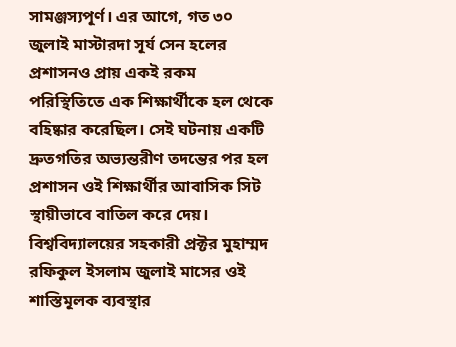সামঞ্জস্যপূর্ণ। এর আগে, গত ৩০ জুলাই মাস্টারদা সূর্য সেন হলের প্রশাসনও প্রায় একই রকম পরিস্থিতিতে এক শিক্ষার্থীকে হল থেকে বহিষ্কার করেছিল। সেই ঘটনায় একটি দ্রুতগতির অভ্যন্তরীণ তদন্তের পর হল প্রশাসন ওই শিক্ষার্থীর আবাসিক সিট স্থায়ীভাবে বাতিল করে দেয়। বিশ্ববিদ্যালয়ের সহকারী প্রক্টর মুহাম্মদ রফিকুল ইসলাম জুলাই মাসের ওই শাস্তিমূলক ব্যবস্থার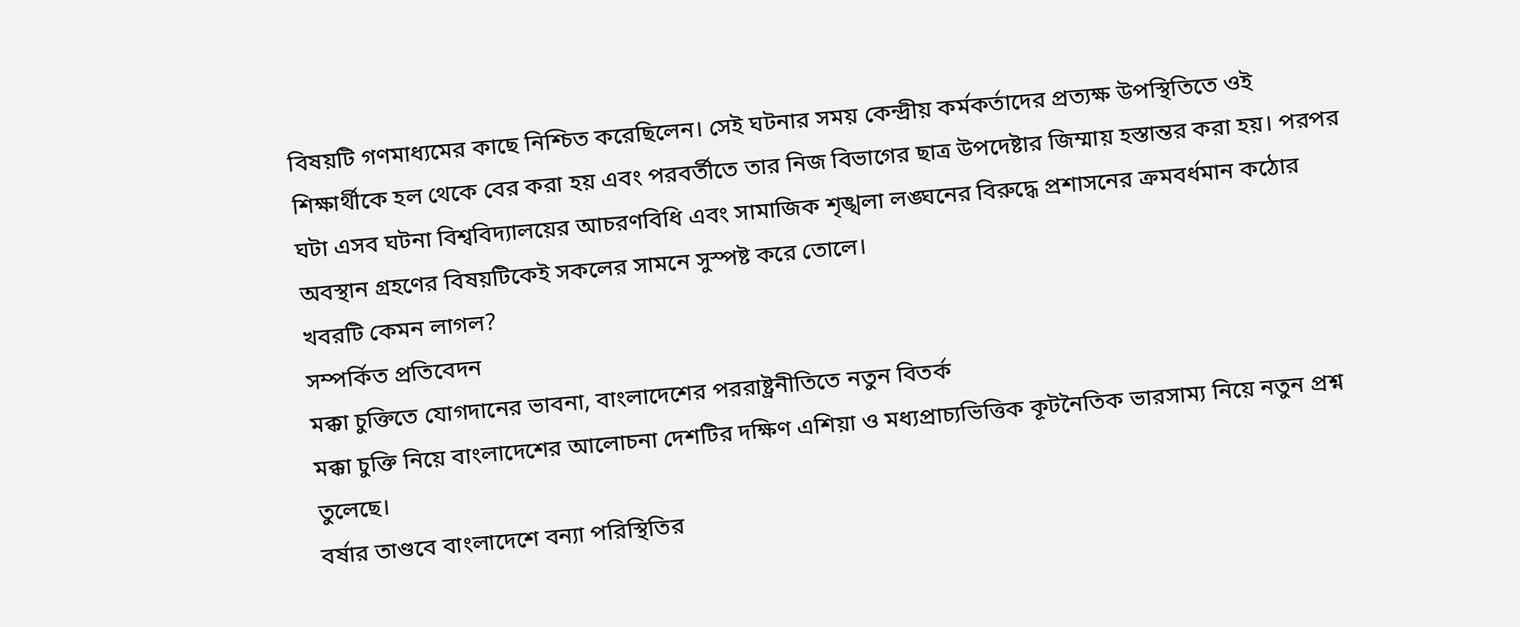বিষয়টি গণমাধ্যমের কাছে নিশ্চিত করেছিলেন। সেই ঘটনার সময় কেন্দ্রীয় কর্মকর্তাদের প্রত্যক্ষ উপস্থিতিতে ওই শিক্ষার্থীকে হল থেকে বের করা হয় এবং পরবর্তীতে তার নিজ বিভাগের ছাত্র উপদেষ্টার জিম্মায় হস্তান্তর করা হয়। পরপর ঘটা এসব ঘটনা বিশ্ববিদ্যালয়ের আচরণবিধি এবং সামাজিক শৃঙ্খলা লঙ্ঘনের বিরুদ্ধে প্রশাসনের ক্রমবর্ধমান কঠোর অবস্থান গ্রহণের বিষয়টিকেই সকলের সামনে সুস্পষ্ট করে তোলে।
খবরটি কেমন লাগল?
সম্পর্কিত প্রতিবেদন
মক্কা চুক্তিতে যোগদানের ভাবনা, বাংলাদেশের পররাষ্ট্রনীতিতে নতুন বিতর্ক
মক্কা চুক্তি নিয়ে বাংলাদেশের আলোচনা দেশটির দক্ষিণ এশিয়া ও মধ্যপ্রাচ্যভিত্তিক কূটনৈতিক ভারসাম্য নিয়ে নতুন প্রশ্ন তুলেছে।
বর্ষার তাণ্ডবে বাংলাদেশে বন্যা পরিস্থিতির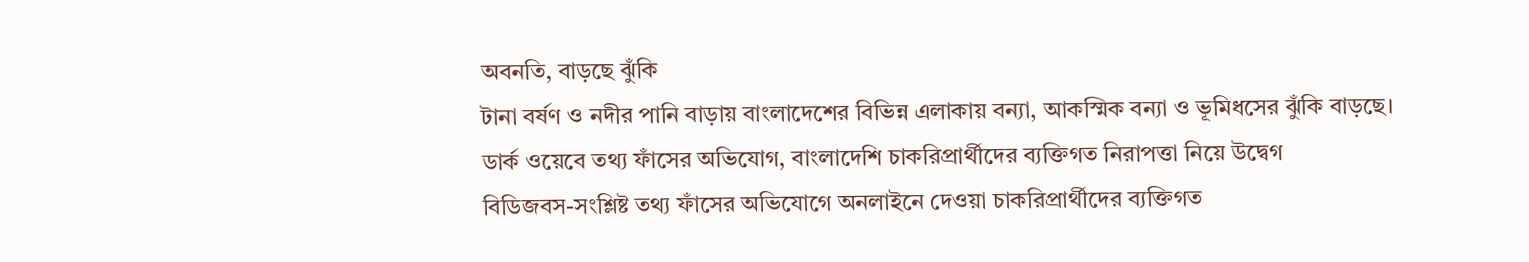অবনতি, বাড়ছে ঝুঁকি
টানা বর্ষণ ও নদীর পানি বাড়ায় বাংলাদেশের বিভিন্ন এলাকায় বন্যা, আকস্মিক বন্যা ও ভূমিধসের ঝুঁকি বাড়ছে।
ডার্ক ওয়েবে তথ্য ফাঁসের অভিযোগ, বাংলাদেশি চাকরিপ্রার্থীদের ব্যক্তিগত নিরাপত্তা নিয়ে উদ্বেগ
বিডিজবস-সংশ্লিষ্ট তথ্য ফাঁসের অভিযোগে অনলাইনে দেওয়া চাকরিপ্রার্থীদের ব্যক্তিগত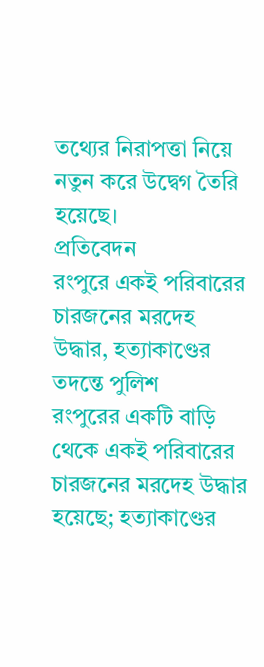তথ্যের নিরাপত্তা নিয়ে নতুন করে উদ্বেগ তৈরি হয়েছে।
প্রতিবেদন
রংপুরে একই পরিবারের চারজনের মরদেহ উদ্ধার, হত্যাকাণ্ডের তদন্তে পুলিশ
রংপুরের একটি বাড়ি থেকে একই পরিবারের চারজনের মরদেহ উদ্ধার হয়েছে; হত্যাকাণ্ডের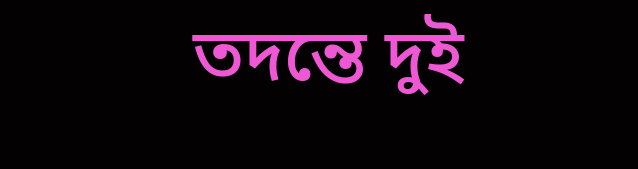তদন্তে দুই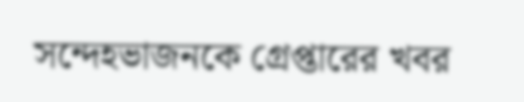সন্দেহভাজনকে গ্রেপ্তারের খবর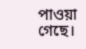পাওয়া গেছে।